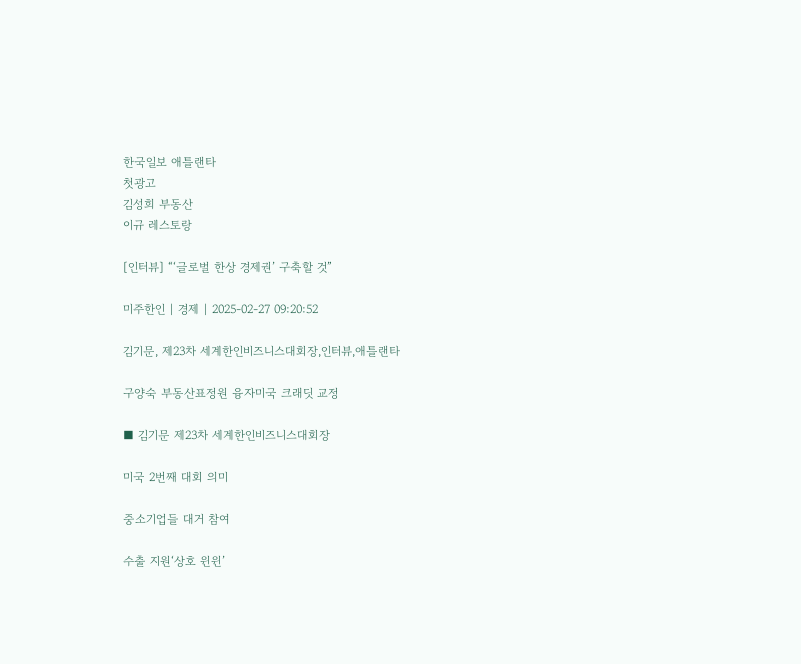한국일보 애틀랜타
첫광고
김성희 부동산
이규 레스토랑

[인터뷰] “‘글로벌 한상 경제권’ 구축할 것”

미주한인 | 경제 | 2025-02-27 09:20:52

김기문, 제23차 세계한인비즈니스대회장,인터뷰,애틀랜타

구양숙 부동산표정원 융자미국 크래딧 교정

■ 김기문 제23차 세계한인비즈니스대회장

미국 2번째 대회 의미

중소기업들 대거 참여

수출 지원‘상호 윈윈’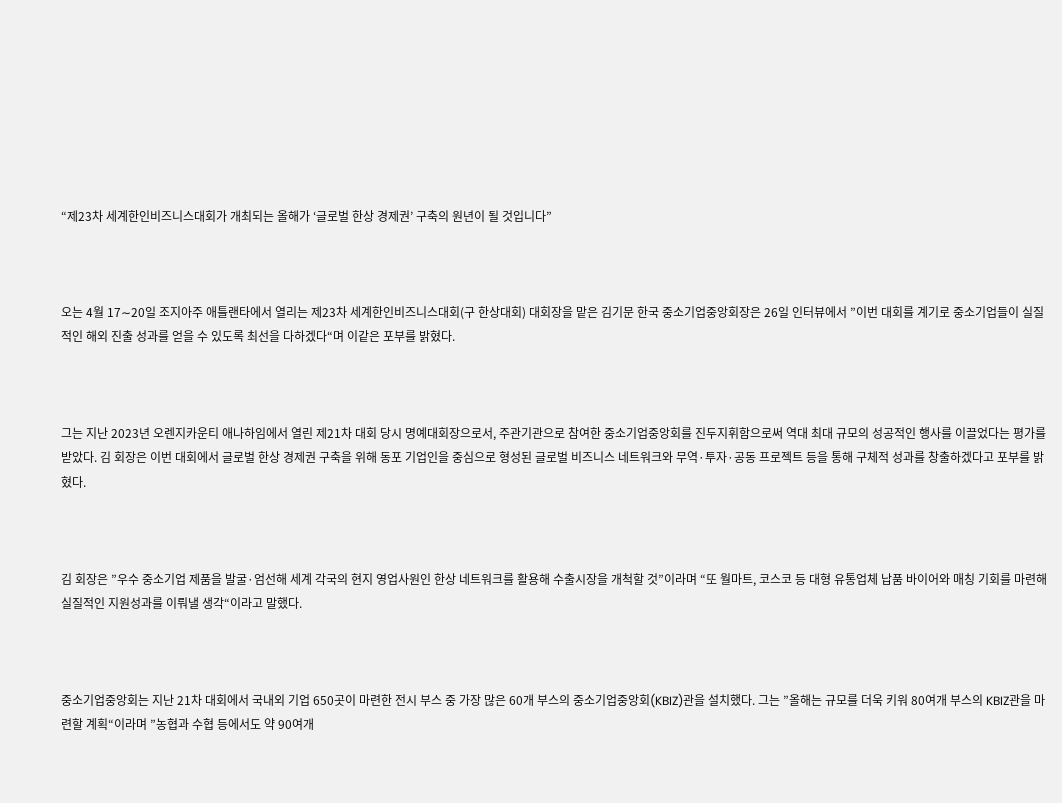“제23차 세계한인비즈니스대회가 개최되는 올해가 ‘글로벌 한상 경제권’ 구축의 원년이 될 것입니다”



오는 4월 17∼20일 조지아주 애틀랜타에서 열리는 제23차 세계한인비즈니스대회(구 한상대회) 대회장을 맡은 김기문 한국 중소기업중앙회장은 26일 인터뷰에서 ”이번 대회를 계기로 중소기업들이 실질적인 해외 진출 성과를 얻을 수 있도록 최선을 다하겠다“며 이같은 포부를 밝혔다.



그는 지난 2023년 오렌지카운티 애나하임에서 열린 제21차 대회 당시 명예대회장으로서, 주관기관으로 참여한 중소기업중앙회를 진두지휘함으로써 역대 최대 규모의 성공적인 행사를 이끌었다는 평가를 받았다. 김 회장은 이번 대회에서 글로벌 한상 경제권 구축을 위해 동포 기업인을 중심으로 형성된 글로벌 비즈니스 네트워크와 무역·투자·공동 프로젝트 등을 통해 구체적 성과를 창출하겠다고 포부를 밝혔다.



김 회장은 ”우수 중소기업 제품을 발굴·엄선해 세계 각국의 현지 영업사원인 한상 네트워크를 활용해 수출시장을 개척할 것”이라며 “또 월마트, 코스코 등 대형 유통업체 납품 바이어와 매칭 기회를 마련해 실질적인 지원성과를 이뤄낼 생각“이라고 말했다.



중소기업중앙회는 지난 21차 대회에서 국내외 기업 650곳이 마련한 전시 부스 중 가장 많은 60개 부스의 중소기업중앙회(KBIZ)관을 설치했다. 그는 ”올해는 규모를 더욱 키워 80여개 부스의 KBIZ관을 마련할 계획“이라며 ”농협과 수협 등에서도 약 90여개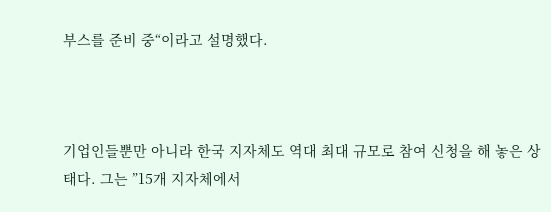부스를 준비 중“이라고 설명했다.



기업인들뿐만 아니라 한국 지자체도 역대 최대 규모로 참여 신청을 해 놓은 상태다. 그는 ”15개 지자체에서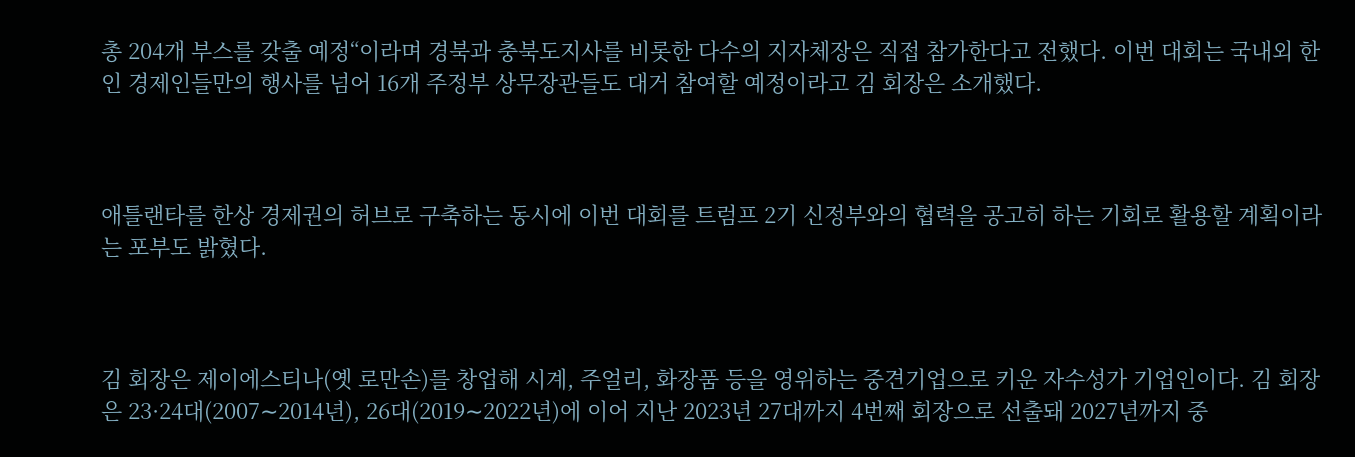총 204개 부스를 갖출 예정“이라며 경북과 충북도지사를 비롯한 다수의 지자체장은 직접 참가한다고 전했다. 이번 대회는 국내외 한인 경제인들만의 행사를 넘어 16개 주정부 상무장관들도 대거 참여할 예정이라고 김 회장은 소개했다.



애틀랜타를 한상 경제권의 허브로 구축하는 동시에 이번 대회를 트럼프 2기 신정부와의 협력을 공고히 하는 기회로 활용할 계획이라는 포부도 밝혔다.



김 회장은 제이에스티나(옛 로만손)를 창업해 시계, 주얼리, 화장품 등을 영위하는 중견기업으로 키운 자수성가 기업인이다. 김 회장은 23·24대(2007∼2014년), 26대(2019∼2022년)에 이어 지난 2023년 27대까지 4번째 회장으로 선출돼 2027년까지 중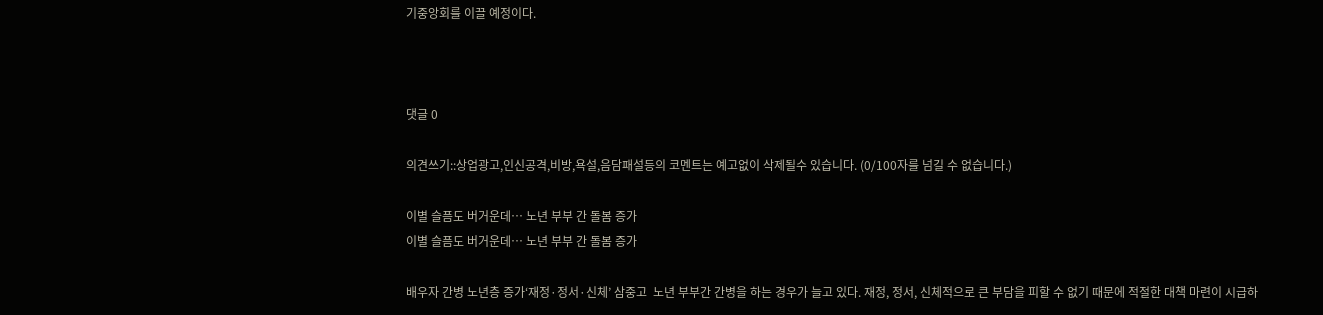기중앙회를 이끌 예정이다.



댓글 0

의견쓰기::상업광고,인신공격,비방,욕설,음담패설등의 코멘트는 예고없이 삭제될수 있습니다. (0/100자를 넘길 수 없습니다.)

이별 슬픔도 버거운데… 노년 부부 간 돌봄 증가
이별 슬픔도 버거운데… 노년 부부 간 돌봄 증가

배우자 간병 노년층 증가‘재정·정서·신체’ 삼중고  노년 부부간 간병을 하는 경우가 늘고 있다. 재정, 정서, 신체적으로 큰 부담을 피할 수 없기 때문에 적절한 대책 마련이 시급하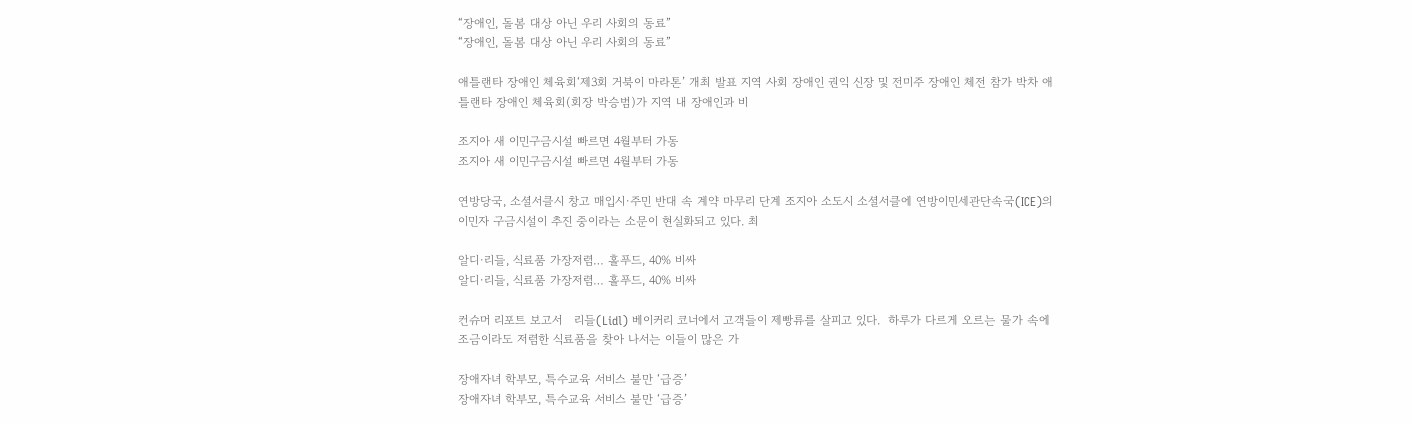“장애인, 돌봄 대상 아닌 우리 사회의 동료”
“장애인, 돌봄 대상 아닌 우리 사회의 동료”

애틀랜타 장애인 체육회‘제3회 거북이 마라톤’ 개최 발표 지역 사회 장애인 권익 신장 및 전미주 장애인 체전 참가 박차 애틀랜타 장애인 체육회(회장 박승범)가 지역 내 장애인과 비

조지아 새 이민구금시설 빠르면 4월부터 가동
조지아 새 이민구금시설 빠르면 4월부터 가동

연방당국, 소셜서클시 창고 매입시·주민 반대 속 계약 마무리 단계 조지아 소도시 소셜서클에 연방이민세관단속국(ICE)의 이민자 구금시설이 추진 중이라는 소문이 현실화되고 있다. 최

알디·리들, 식료품 가장저렴… 홀푸드, 40% 비싸
알디·리들, 식료품 가장저렴… 홀푸드, 40% 비싸

컨슈머 리포트 보고서   리들(Lidl) 베이커리 코너에서 고객들이 제빵류를 살피고 있다.  하루가 다르게 오르는 물가 속에 조금이라도 저렴한 식료품을 찾아 나서는 이들이 많은 가

장애자녀 학부모, 특수교육 서비스 불만 ‘급증’
장애자녀 학부모, 특수교육 서비스 불만 ‘급증’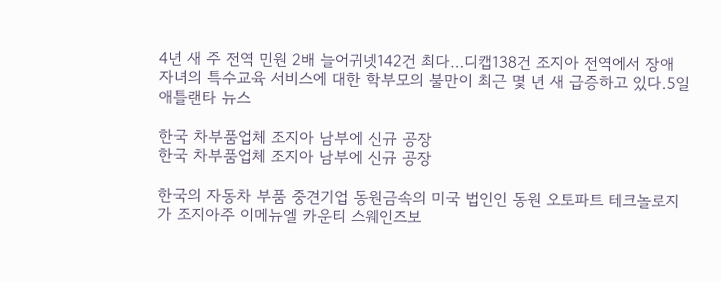4년 새 주 전역 민원 2배 늘어귀넷142건 최다…디캡138건 조지아 전역에서 장애 자녀의 특수교육 서비스에 대한 학부모의 불만이 최근 몇 년 새 급증하고 있다.5일 애틀랜타 뉴스

한국 차부품업체 조지아 남부에 신규 공장
한국 차부품업체 조지아 남부에 신규 공장

한국의 자동차 부품 중견기업 동원금속의 미국 법인인 동원 오토파트 테크놀로지가 조지아주 이메뉴엘 카운티 스웨인즈보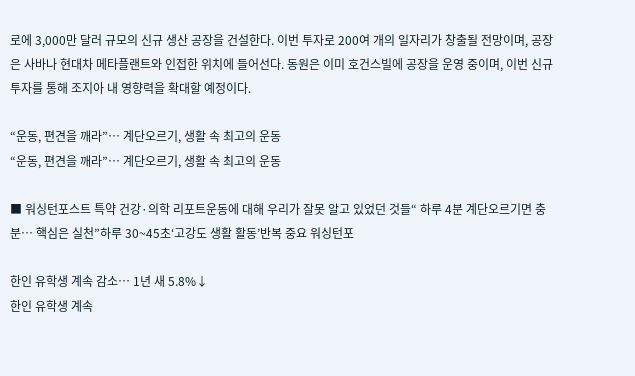로에 3,000만 달러 규모의 신규 생산 공장을 건설한다. 이번 투자로 200여 개의 일자리가 창출될 전망이며, 공장은 사바나 현대차 메타플랜트와 인접한 위치에 들어선다. 동원은 이미 호건스빌에 공장을 운영 중이며, 이번 신규 투자를 통해 조지아 내 영향력을 확대할 예정이다.

“운동, 편견을 깨라”… 계단오르기, 생활 속 최고의 운동
“운동, 편견을 깨라”… 계단오르기, 생활 속 최고의 운동

■ 워싱턴포스트 특약 건강·의학 리포트운동에 대해 우리가 잘못 알고 있었던 것들“ 하루 4분 계단오르기면 충분… 핵심은 실천”하루 30~45초‘고강도 생활 활동’반복 중요 워싱턴포

한인 유학생 계속 감소… 1년 새 5.8%↓
한인 유학생 계속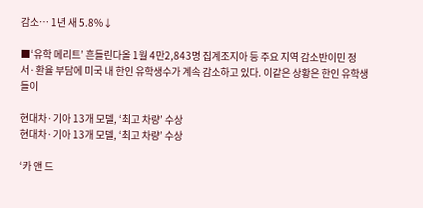감소… 1년 새 5.8%↓

■‘유학 메리트’ 흔들린다올 1월 4만2,843명 집계조지아 등 주요 지역 감소반이민 정서·환율 부담에 미국 내 한인 유학생수가 계속 감소하고 있다. 이같은 상황은 한인 유학생들이

현대차·기아 13개 모델, ‘최고 차량’ 수상
현대차·기아 13개 모델, ‘최고 차량’ 수상

‘카 앤 드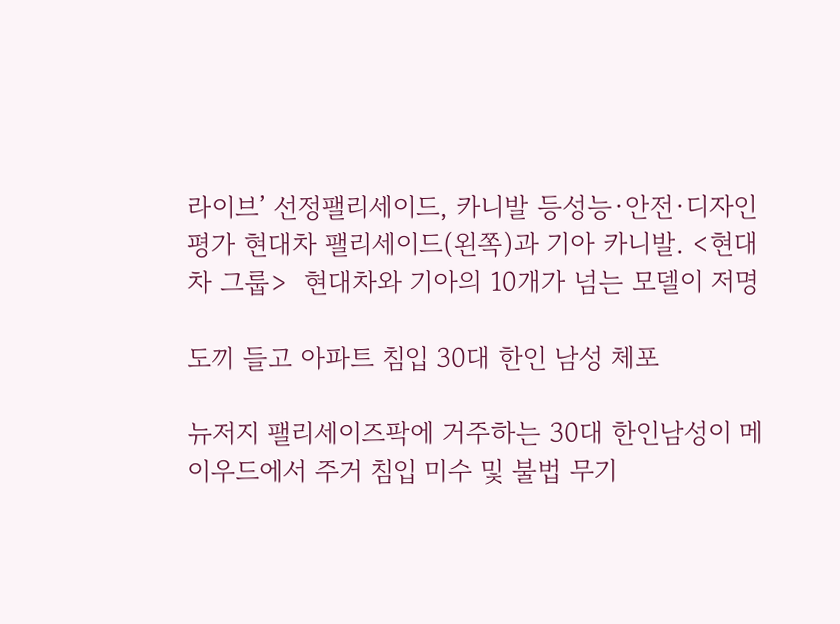라이브’ 선정팰리세이드, 카니발 등성능·안전·디자인 평가 현대차 팰리세이드(왼쪽)과 기아 카니발. <현대차 그룹>  현대차와 기아의 10개가 넘는 모델이 저명

도끼 들고 아파트 침입 30대 한인 남성 체포

뉴저지 팰리세이즈팍에 거주하는 30대 한인남성이 메이우드에서 주거 침입 미수 및 불법 무기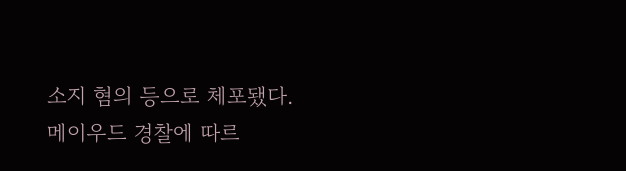소지 혐의 등으로 체포됐다. 메이우드 경찰에 따르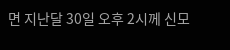면 지난달 30일 오후 2시께 신모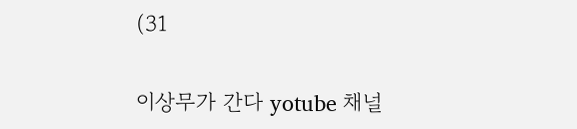(31

이상무가 간다 yotube 채널